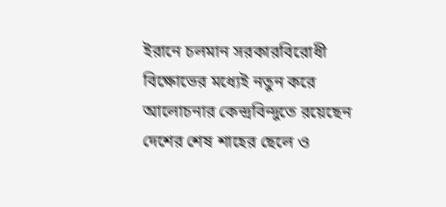ইরানে চলমান সরকারবিরোধী বিক্ষোভের মধ্যেই নতুন করে আলোচনার কেন্দ্রবিন্দুতে রয়েছেন দেশের শেষ শাহের ছেলে ও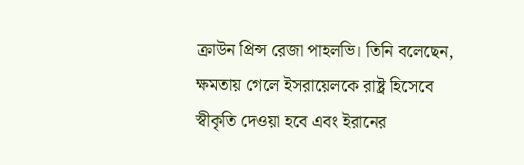ক্রাউন প্রিন্স রেজা পাহলভি। তিনি বলেছেন, ক্ষমতায় গেলে ইসরায়েলকে রাষ্ট্র হিসেবে স্বীকৃতি দেওয়া হবে এবং ইরানের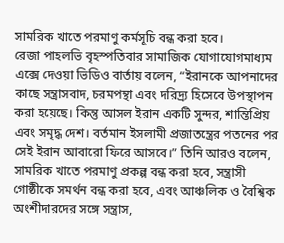সামরিক খাতে পরমাণু কর্মসূচি বন্ধ করা হবে।
রেজা পাহলভি বৃহস্পতিবার সামাজিক যোগাযোগমাধ্যম এক্সে দেওয়া ভিডিও বার্তায় বলেন, “ইরানকে আপনাদের কাছে সন্ত্রাসবাদ, চরমপন্থা এবং দরিদ্র্য হিসেবে উপস্থাপন করা হয়েছে। কিন্তু আসল ইরান একটি সুন্দর, শান্তিপ্রিয় এবং সমৃদ্ধ দেশ। বর্তমান ইসলামী প্রজাতন্ত্রের পতনের পর সেই ইরান আবারো ফিরে আসবে।” তিনি আরও বলেন, সামরিক খাতে পরমাণু প্রকল্প বন্ধ করা হবে, সন্ত্রাসী গোষ্ঠীকে সমর্থন বন্ধ করা হবে, এবং আঞ্চলিক ও বৈশ্বিক অংশীদারদের সঙ্গে সন্ত্রাস,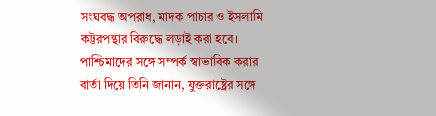সংঘবদ্ধ অপরাধ, মাদক পাচার ও ইসলামি কট্টরপন্থার বিরুদ্ধে লড়াই করা হবে।
পাশ্চিমাদের সঙ্গে সম্পর্ক স্বাভাবিক করার বার্তা দিয়ে তিনি জানান, যুক্তরাষ্ট্রের সঙ্গে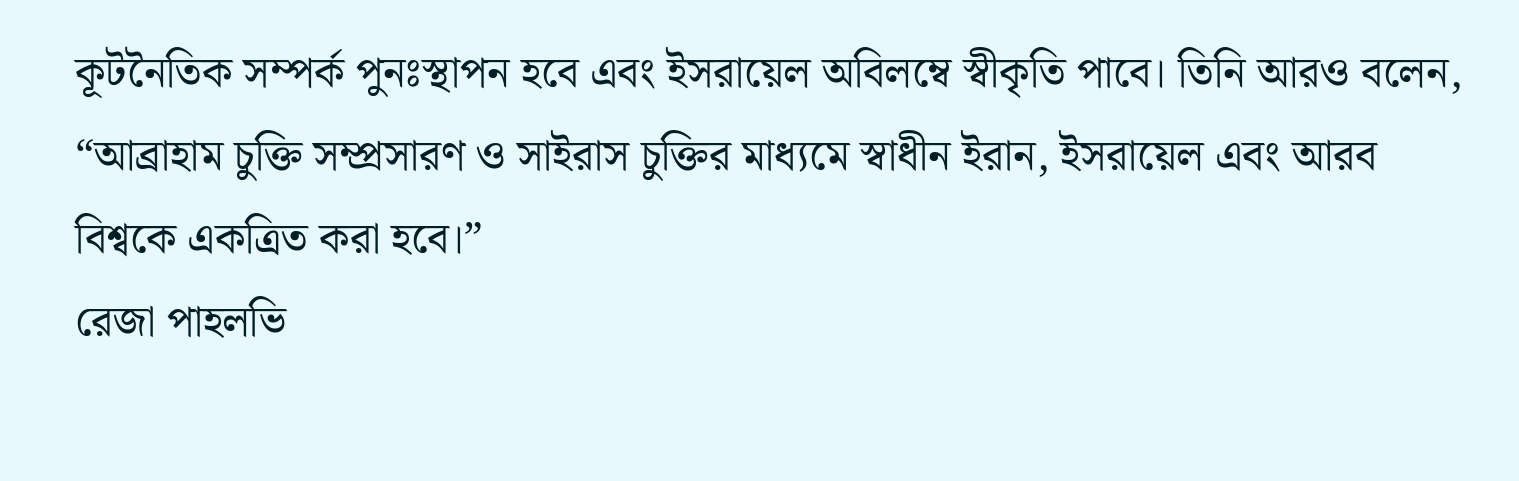কূটনৈতিক সম্পর্ক পুনঃস্থাপন হবে এবং ইসরায়েল অবিলম্বে স্বীকৃতি পাবে। তিনি আরও বলেন, “আব্রাহাম চুক্তি সম্প্রসারণ ও সাইরাস চুক্তির মাধ্যমে স্বাধীন ইরান, ইসরায়েল এবং আরব বিশ্বকে একত্রিত করা হবে।”
রেজা পাহলভি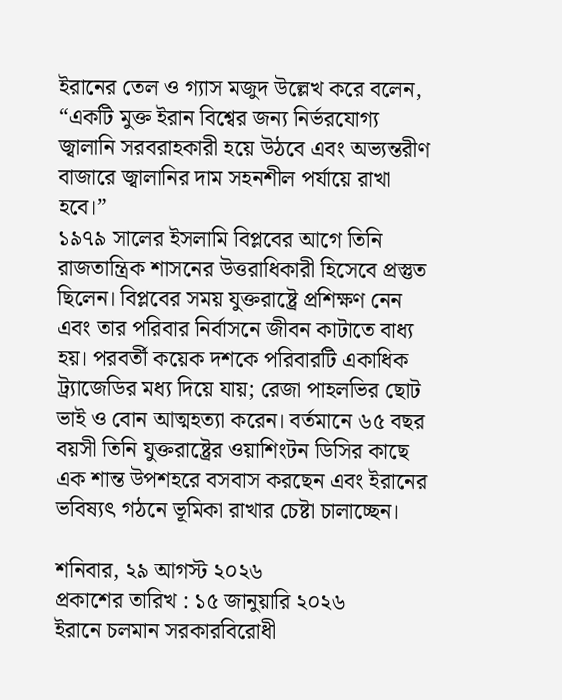ইরানের তেল ও গ্যাস মজুদ উল্লেখ করে বলেন, “একটি মুক্ত ইরান বিশ্বের জন্য নির্ভরযোগ্য জ্বালানি সরবরাহকারী হয়ে উঠবে এবং অভ্যন্তরীণ বাজারে জ্বালানির দাম সহনশীল পর্যায়ে রাখা হবে।”
১৯৭৯ সালের ইসলামি বিপ্লবের আগে তিনি রাজতান্ত্রিক শাসনের উত্তরাধিকারী হিসেবে প্রস্তুত ছিলেন। বিপ্লবের সময় যুক্তরাষ্ট্রে প্রশিক্ষণ নেন এবং তার পরিবার নির্বাসনে জীবন কাটাতে বাধ্য হয়। পরবর্তী কয়েক দশকে পরিবারটি একাধিক ট্র্যাজেডির মধ্য দিয়ে যায়; রেজা পাহলভির ছোট ভাই ও বোন আত্মহত্যা করেন। বর্তমানে ৬৫ বছর বয়সী তিনি যুক্তরাষ্ট্রের ওয়াশিংটন ডিসির কাছে এক শান্ত উপশহরে বসবাস করছেন এবং ইরানের ভবিষ্যৎ গঠনে ভূমিকা রাখার চেষ্টা চালাচ্ছেন।

শনিবার, ২৯ আগস্ট ২০২৬
প্রকাশের তারিখ : ১৫ জানুয়ারি ২০২৬
ইরানে চলমান সরকারবিরোধী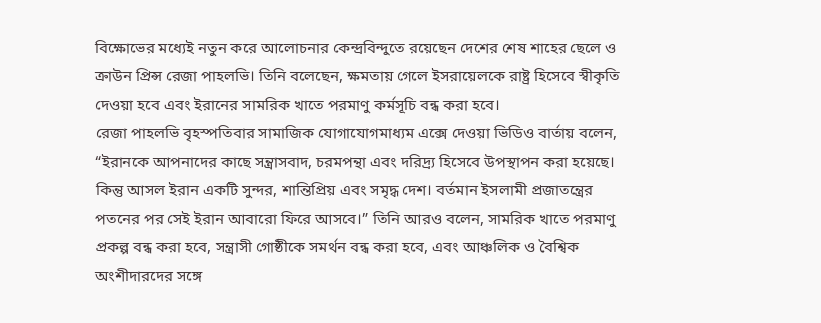বিক্ষোভের মধ্যেই নতুন করে আলোচনার কেন্দ্রবিন্দুতে রয়েছেন দেশের শেষ শাহের ছেলে ও ক্রাউন প্রিন্স রেজা পাহলভি। তিনি বলেছেন, ক্ষমতায় গেলে ইসরায়েলকে রাষ্ট্র হিসেবে স্বীকৃতি দেওয়া হবে এবং ইরানের সামরিক খাতে পরমাণু কর্মসূচি বন্ধ করা হবে।
রেজা পাহলভি বৃহস্পতিবার সামাজিক যোগাযোগমাধ্যম এক্সে দেওয়া ভিডিও বার্তায় বলেন, “ইরানকে আপনাদের কাছে সন্ত্রাসবাদ, চরমপন্থা এবং দরিদ্র্য হিসেবে উপস্থাপন করা হয়েছে। কিন্তু আসল ইরান একটি সুন্দর, শান্তিপ্রিয় এবং সমৃদ্ধ দেশ। বর্তমান ইসলামী প্রজাতন্ত্রের পতনের পর সেই ইরান আবারো ফিরে আসবে।” তিনি আরও বলেন, সামরিক খাতে পরমাণু প্রকল্প বন্ধ করা হবে, সন্ত্রাসী গোষ্ঠীকে সমর্থন বন্ধ করা হবে, এবং আঞ্চলিক ও বৈশ্বিক অংশীদারদের সঙ্গে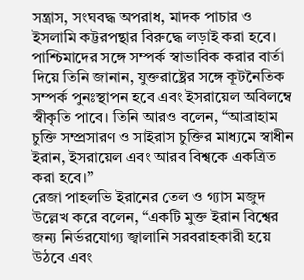সন্ত্রাস, সংঘবদ্ধ অপরাধ, মাদক পাচার ও ইসলামি কট্টরপন্থার বিরুদ্ধে লড়াই করা হবে।
পাশ্চিমাদের সঙ্গে সম্পর্ক স্বাভাবিক করার বার্তা দিয়ে তিনি জানান, যুক্তরাষ্ট্রের সঙ্গে কূটনৈতিক সম্পর্ক পুনঃস্থাপন হবে এবং ইসরায়েল অবিলম্বে স্বীকৃতি পাবে। তিনি আরও বলেন, “আব্রাহাম চুক্তি সম্প্রসারণ ও সাইরাস চুক্তির মাধ্যমে স্বাধীন ইরান, ইসরায়েল এবং আরব বিশ্বকে একত্রিত করা হবে।”
রেজা পাহলভি ইরানের তেল ও গ্যাস মজুদ উল্লেখ করে বলেন, “একটি মুক্ত ইরান বিশ্বের জন্য নির্ভরযোগ্য জ্বালানি সরবরাহকারী হয়ে উঠবে এবং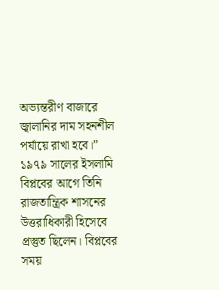অভ্যন্তরীণ বাজারে জ্বালানির দাম সহনশীল পর্যায়ে রাখা হবে।”
১৯৭৯ সালের ইসলামি বিপ্লবের আগে তিনি রাজতান্ত্রিক শাসনের উত্তরাধিকারী হিসেবে প্রস্তুত ছিলেন। বিপ্লবের সময়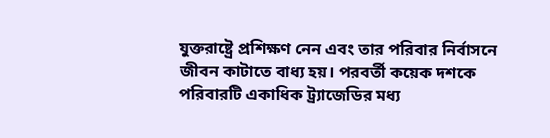যুক্তরাষ্ট্রে প্রশিক্ষণ নেন এবং তার পরিবার নির্বাসনে জীবন কাটাতে বাধ্য হয়। পরবর্তী কয়েক দশকে পরিবারটি একাধিক ট্র্যাজেডির মধ্য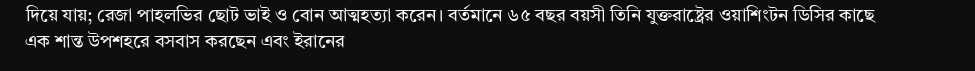দিয়ে যায়; রেজা পাহলভির ছোট ভাই ও বোন আত্মহত্যা করেন। বর্তমানে ৬৫ বছর বয়সী তিনি যুক্তরাষ্ট্রের ওয়াশিংটন ডিসির কাছে এক শান্ত উপশহরে বসবাস করছেন এবং ইরানের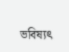ভবিষ্যৎ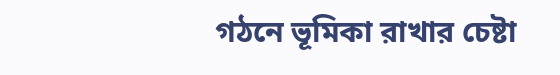গঠনে ভূমিকা রাখার চেষ্টা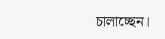চালাচ্ছেন।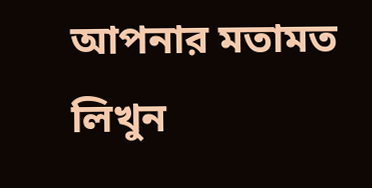আপনার মতামত লিখুন